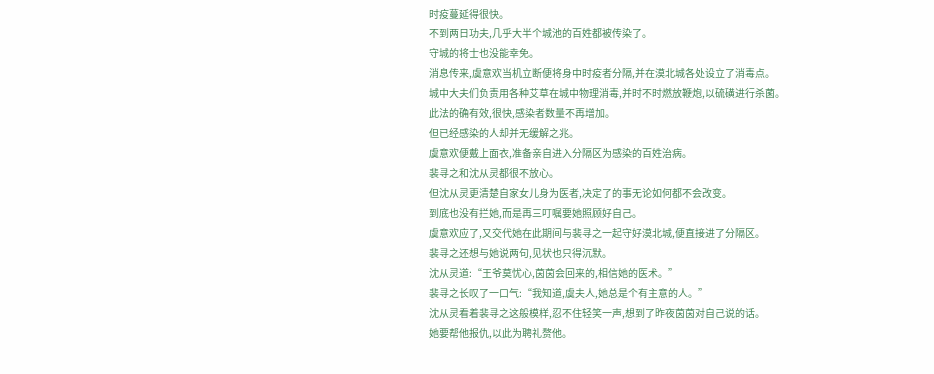时疫蔓延得很快。
不到两日功夫,几乎大半个城池的百姓都被传染了。
守城的将士也没能幸免。
消息传来,虞意欢当机立断便将身中时疫者分隔,并在漠北城各处设立了消毒点。
城中大夫们负责用各种艾草在城中物理消毒,并时不时燃放鞭炮,以硫磺进行杀菌。
此法的确有效,很快,感染者数量不再增加。
但已经感染的人却并无缓解之兆。
虞意欢便戴上面衣,准备亲自进入分隔区为感染的百姓治病。
裴寻之和沈从灵都很不放心。
但沈从灵更清楚自家女儿身为医者,决定了的事无论如何都不会改变。
到底也没有拦她,而是再三叮嘱要她照顾好自己。
虞意欢应了,又交代她在此期间与裴寻之一起守好漠北城,便直接进了分隔区。
裴寻之还想与她说两句,见状也只得沉默。
沈从灵道:“王爷莫忧心,茵茵会回来的,相信她的医术。”
裴寻之长叹了一口气:“我知道,虞夫人,她总是个有主意的人。”
沈从灵看着裴寻之这般模样,忍不住轻笑一声,想到了昨夜茵茵对自己说的话。
她要帮他报仇,以此为聘礼赘他。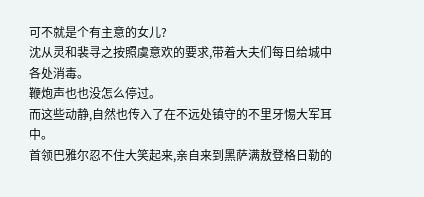可不就是个有主意的女儿?
沈从灵和裴寻之按照虞意欢的要求,带着大夫们每日给城中各处消毒。
鞭炮声也也没怎么停过。
而这些动静,自然也传入了在不远处镇守的不里牙惕大军耳中。
首领巴雅尔忍不住大笑起来,亲自来到黑萨满敖登格日勒的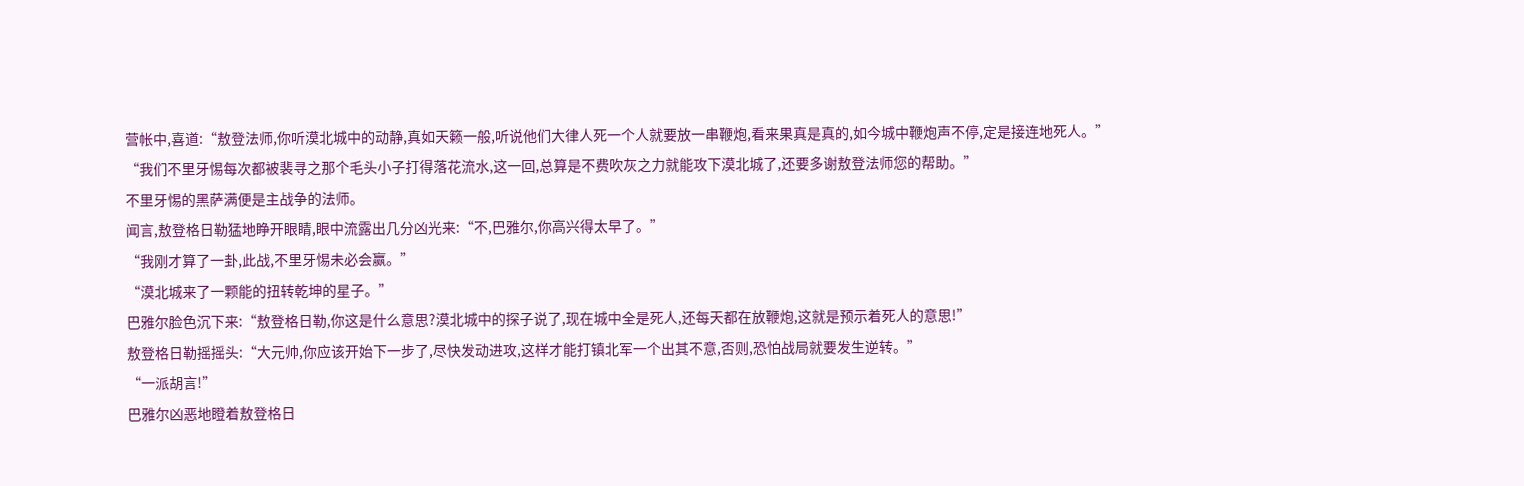营帐中,喜道:“敖登法师,你听漠北城中的动静,真如天籁一般,听说他们大律人死一个人就要放一串鞭炮,看来果真是真的,如今城中鞭炮声不停,定是接连地死人。”
“我们不里牙惕每次都被裴寻之那个毛头小子打得落花流水,这一回,总算是不费吹灰之力就能攻下漠北城了,还要多谢敖登法师您的帮助。”
不里牙惕的黑萨满便是主战争的法师。
闻言,敖登格日勒猛地睁开眼睛,眼中流露出几分凶光来:“不,巴雅尔,你高兴得太早了。”
“我刚才算了一卦,此战,不里牙惕未必会赢。”
“漠北城来了一颗能的扭转乾坤的星子。”
巴雅尔脸色沉下来:“敖登格日勒,你这是什么意思?漠北城中的探子说了,现在城中全是死人,还每天都在放鞭炮,这就是预示着死人的意思!”
敖登格日勒摇摇头:“大元帅,你应该开始下一步了,尽快发动进攻,这样才能打镇北军一个出其不意,否则,恐怕战局就要发生逆转。”
“一派胡言!”
巴雅尔凶恶地瞪着敖登格日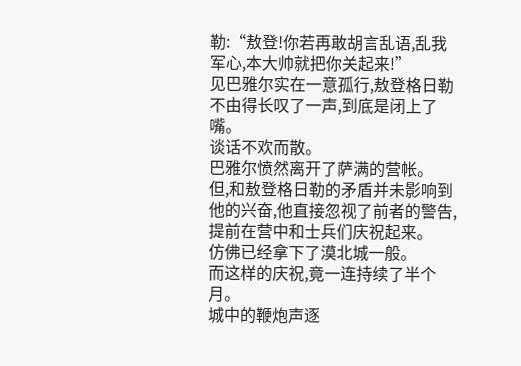勒:“敖登!你若再敢胡言乱语,乱我军心,本大帅就把你关起来!”
见巴雅尔实在一意孤行,敖登格日勒不由得长叹了一声,到底是闭上了嘴。
谈话不欢而散。
巴雅尔愤然离开了萨满的营帐。
但,和敖登格日勒的矛盾并未影响到他的兴奋,他直接忽视了前者的警告,提前在营中和士兵们庆祝起来。
仿佛已经拿下了漠北城一般。
而这样的庆祝,竟一连持续了半个月。
城中的鞭炮声逐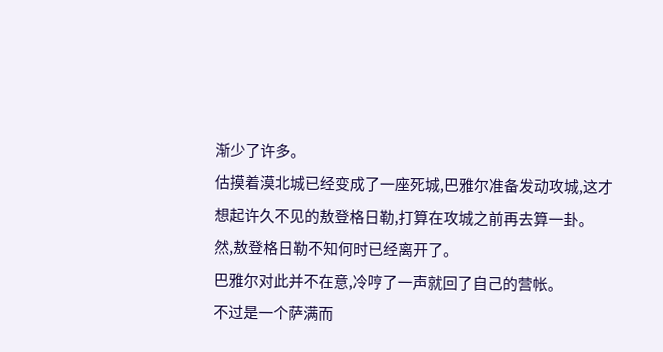渐少了许多。
估摸着漠北城已经变成了一座死城,巴雅尔准备发动攻城,这才想起许久不见的敖登格日勒,打算在攻城之前再去算一卦。
然,敖登格日勒不知何时已经离开了。
巴雅尔对此并不在意,冷哼了一声就回了自己的营帐。
不过是一个萨满而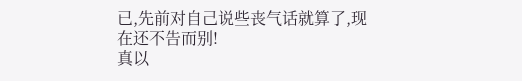已,先前对自己说些丧气话就算了,现在还不告而别!
真以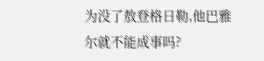为没了敖登格日勒,他巴雅尔就不能成事吗?